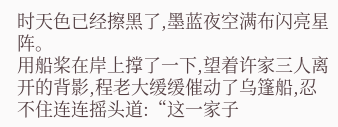时天色已经擦黑了,墨蓝夜空满布闪亮星阵。
用船桨在岸上撑了一下,望着许家三人离开的背影,程老大缓缓催动了乌篷船,忍不住连连摇头道:“这一家子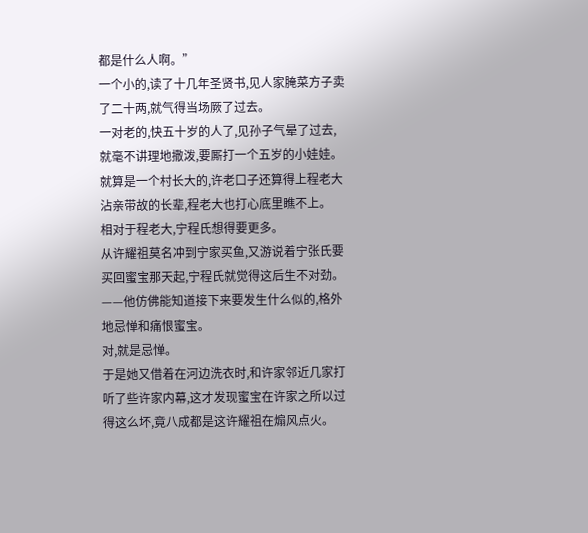都是什么人啊。”
一个小的,读了十几年圣贤书,见人家腌菜方子卖了二十两,就气得当场厥了过去。
一对老的,快五十岁的人了,见孙子气晕了过去,就毫不讲理地撒泼,要厮打一个五岁的小娃娃。
就算是一个村长大的,许老口子还算得上程老大沾亲带故的长辈,程老大也打心底里瞧不上。
相对于程老大,宁程氏想得要更多。
从许耀祖莫名冲到宁家买鱼,又游说着宁张氏要买回蜜宝那天起,宁程氏就觉得这后生不对劲。
——他仿佛能知道接下来要发生什么似的,格外地忌惮和痛恨蜜宝。
对,就是忌惮。
于是她又借着在河边洗衣时,和许家邻近几家打听了些许家内幕,这才发现蜜宝在许家之所以过得这么坏,竟八成都是这许耀祖在煽风点火。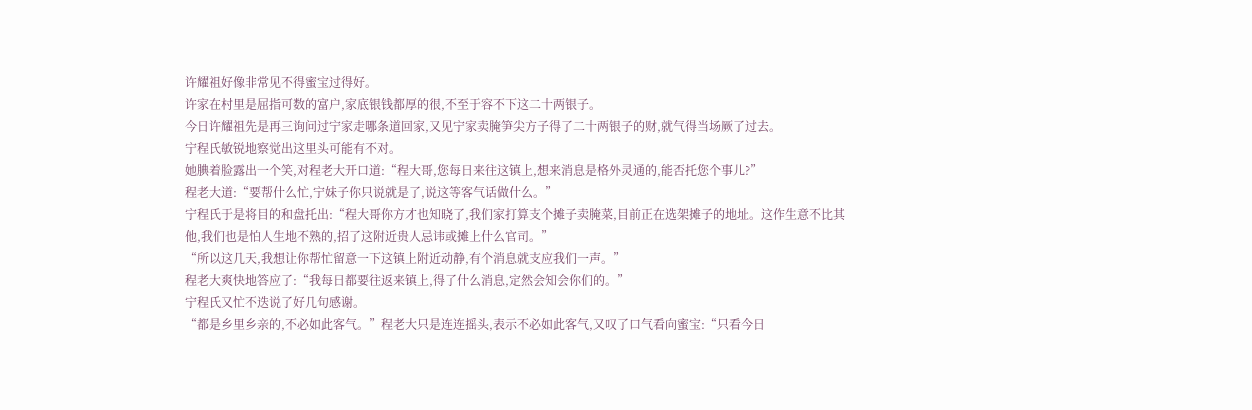许耀祖好像非常见不得蜜宝过得好。
许家在村里是屈指可数的富户,家底银钱都厚的很,不至于容不下这二十两银子。
今日许耀祖先是再三询问过宁家走哪条道回家,又见宁家卖腌笋尖方子得了二十两银子的财,就气得当场厥了过去。
宁程氏敏锐地察觉出这里头可能有不对。
她腆着脸露出一个笑,对程老大开口道:“程大哥,您每日来往这镇上,想来消息是格外灵通的,能否托您个事儿?”
程老大道:“要帮什么忙,宁妹子你只说就是了,说这等客气话做什么。”
宁程氏于是将目的和盘托出:“程大哥你方才也知晓了,我们家打算支个摊子卖腌菜,目前正在选架摊子的地址。这作生意不比其他,我们也是怕人生地不熟的,招了这附近贵人忌讳或摊上什么官司。”
“所以这几天,我想让你帮忙留意一下这镇上附近动静,有个消息就支应我们一声。”
程老大爽快地答应了:“我每日都要往返来镇上,得了什么消息,定然会知会你们的。”
宁程氏又忙不迭说了好几句感谢。
“都是乡里乡亲的,不必如此客气。”程老大只是连连摇头,表示不必如此客气,又叹了口气看向蜜宝:“只看今日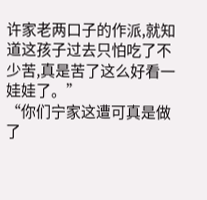许家老两口子的作派,就知道这孩子过去只怕吃了不少苦,真是苦了这么好看一娃娃了。”
“你们宁家这遭可真是做了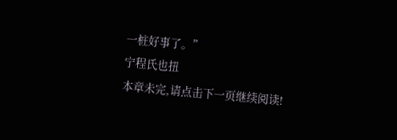一桩好事了。”
宁程氏也扭
本章未完,请点击下一页继续阅读!